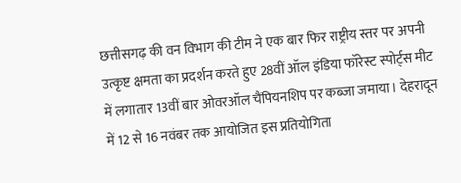छत्तीसगढ़ की वन विभाग की टीम ने एक बार फिर राष्ट्रीय स्तर पर अपनी उत्कृष्ट क्षमता का प्रदर्शन करते हुए 28वीं ऑल इंडिया फॉरेस्ट स्पोर्ट्स मीट में लगातार 13वीं बार ओवरऑल चैंपियनशिप पर कब्जा जमाया। देहरादून में 12 से 16 नवंबर तक आयोजित इस प्रतियोगिता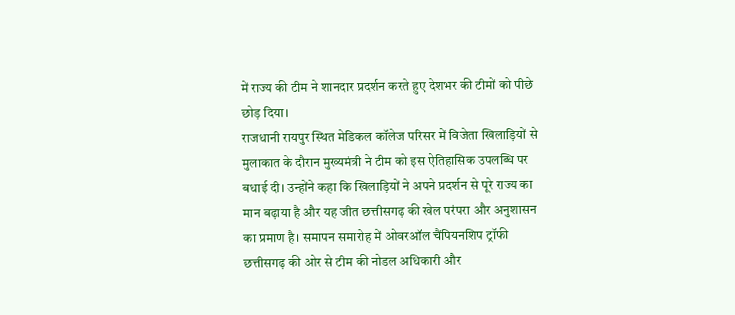में राज्य की टीम ने शानदार प्रदर्शन करते हुए देशभर की टीमों को पीछे छोड़ दिया।
राजधानी रायपुर स्थित मेडिकल कॉलेज परिसर में विजेता खिलाड़ियों से मुलाकात के दौरान मुख्यमंत्री ने टीम को इस ऐतिहासिक उपलब्धि पर बधाई दी। उन्होंने कहा कि खिलाड़ियों ने अपने प्रदर्शन से पूरे राज्य का मान बढ़ाया है और यह जीत छत्तीसगढ़ की खेल परंपरा और अनुशासन का प्रमाण है। समापन समारोह में ओवरऑल चैंपियनशिप ट्रॉफी छत्तीसगढ़ की ओर से टीम की नोडल अधिकारी और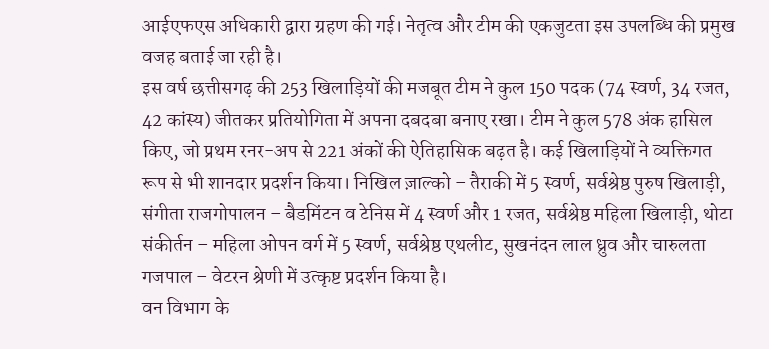आईएफएस अधिकारी द्वारा ग्रहण की गई। नेतृत्व और टीम की एकजुटता इस उपलब्धि की प्रमुख वजह बताई जा रही है।
इस वर्ष छत्तीसगढ़ की 253 खिलाड़ियों की मजबूत टीम ने कुल 150 पदक (74 स्वर्ण, 34 रजत, 42 कांस्य) जीतकर प्रतियोगिता में अपना दबदबा बनाए रखा। टीम ने कुल 578 अंक हासिल किए, जो प्रथम रनर-अप से 221 अंकों की ऐतिहासिक बढ़त है। कई खिलाड़ियों ने व्यक्तिगत रूप से भी शानदार प्रदर्शन किया। निखिल ज़ाल्को – तैराकी में 5 स्वर्ण, सर्वश्रेष्ठ पुरुष खिलाड़ी, संगीता राजगोपालन – बैडमिंटन व टेनिस में 4 स्वर्ण और 1 रजत, सर्वश्रेष्ठ महिला खिलाड़ी, थोटा संकीर्तन – महिला ओपन वर्ग में 5 स्वर्ण, सर्वश्रेष्ठ एथलीट, सुखनंदन लाल ध्रुव और चारुलता गजपाल – वेटरन श्रेणी में उत्कृष्ट प्रदर्शन किया है।
वन विभाग के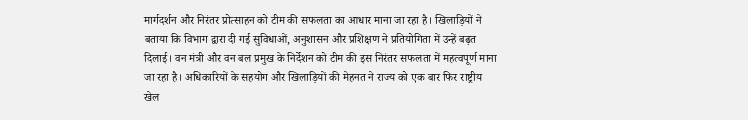मार्गदर्शन और निरंतर प्रोत्साहन को टीम की सफलता का आधार माना जा रहा है। खिलाड़ियों ने बताया कि विभाग द्वारा दी गई सुविधाओं, अनुशासन और प्रशिक्षण ने प्रतियोगिता में उन्हें बढ़त दिलाई। वन मंत्री और वन बल प्रमुख के निर्देशन को टीम की इस निरंतर सफलता में महत्वपूर्ण माना जा रहा है। अधिकारियों के सहयोग और खिलाड़ियों की मेहनत ने राज्य को एक बार फिर राष्ट्रीय खेल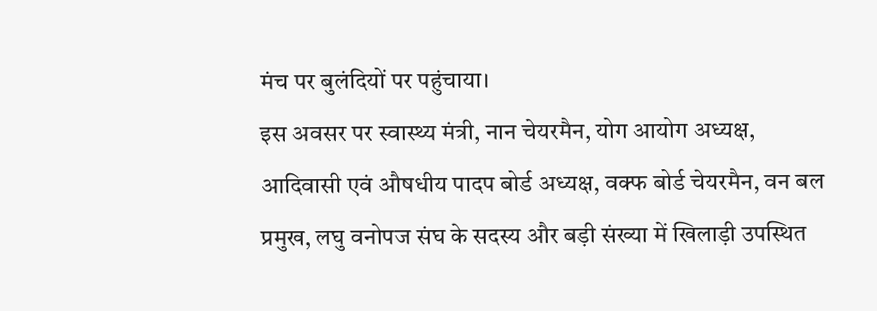मंच पर बुलंदियों पर पहुंचाया।
इस अवसर पर स्वास्थ्य मंत्री, नान चेयरमैन, योग आयोग अध्यक्ष, आदिवासी एवं औषधीय पादप बोर्ड अध्यक्ष, वक्फ बोर्ड चेयरमैन, वन बल प्रमुख, लघु वनोपज संघ के सदस्य और बड़ी संख्या में खिलाड़ी उपस्थित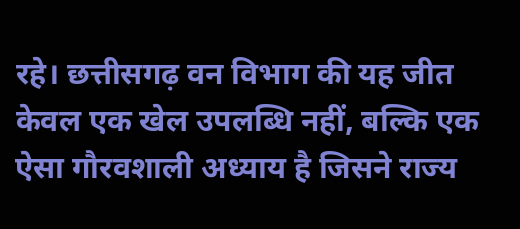रहे। छत्तीसगढ़ वन विभाग की यह जीत केवल एक खेल उपलब्धि नहीं, बल्कि एक ऐसा गौरवशाली अध्याय है जिसने राज्य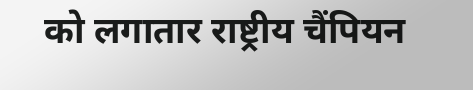को लगातार राष्ट्रीय चैंपियन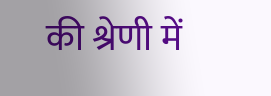की श्रेणी में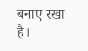बनाए रखा है।